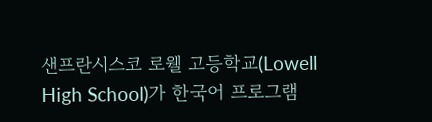샌프란시스코 로웰 고등학교(Lowell High School)가 한국어 프로그램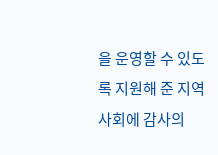을 운영할 수 있도록 지원해 준 지역 사회에 감사의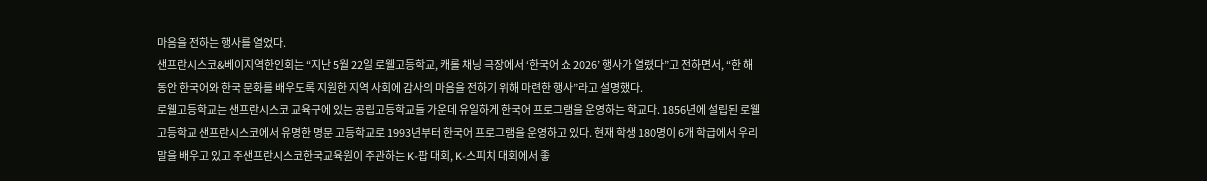마음을 전하는 행사를 열었다.
샌프란시스코&베이지역한인회는 “지난 5월 22일 로웰고등학교, 캐롤 채닝 극장에서 ‘한국어 쇼 2026’ 행사가 열렸다”고 전하면서, “한 해 동안 한국어와 한국 문화를 배우도록 지원한 지역 사회에 감사의 마음을 전하기 위해 마련한 행사”라고 설명했다.
로웰고등학교는 샌프란시스코 교육구에 있는 공립고등학교들 가운데 유일하게 한국어 프로그램을 운영하는 학교다. 1856년에 설립된 로웰고등학교 샌프란시스코에서 유명한 명문 고등학교로 1993년부터 한국어 프로그램을 운영하고 있다. 현재 학생 180명이 6개 학급에서 우리말을 배우고 있고 주샌프란시스코한국교육원이 주관하는 K-팝 대회, K-스피치 대회에서 좋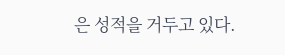은 성적을 거두고 있다.